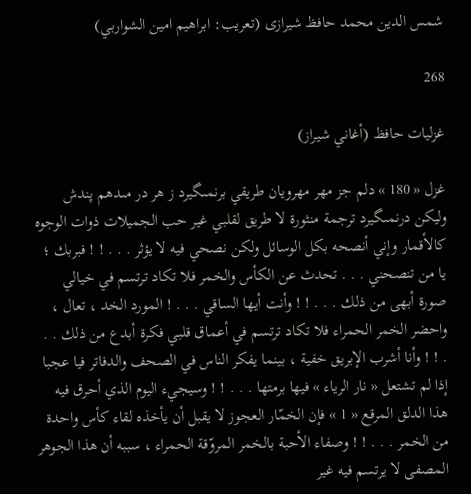شمس الدين محمد حافظ شيرازى (تعريب: ابراهيم امين الشواربي)

268

غزليات حافظ (أغاني شيراز)

غزل « 180 » دلم جز مهر مهرويان طريقي برنمىگيرد ز هر در مىدهم پندش وليكن درنمىگيرد ترجمة منثورة لا طريق لقلبي غير حب الجميلات ذوات الوجوه كالأقمار وإني أنصحه بكل الوسائل ولكن نصحي فيه لا يؤثر . . . ! ! فبربك ؛ يا من تنصحني . . . تحدث عن الكأس والخمر فلا تكاد ترتسم في خيالي صورة أبهى من ذلك . . . ! ! وأنت أيها الساقي . . . ! المورد الخد ، تعال ، واحضر الخمر الحمراء فلا تكاد ترتسم في أعماق قلبي فكرة أبدع من ذلك . . . ! ! وأنا أشرب الإبريق خفية ، بينما يفكر الناس في الصحف والدفاتر فيا عجبا إذا لم تشتعل « نار الرياء » فيها برمتها . . . ! ! وسيجيء اليوم الذي أحرق فيه هذا الدلق المرقع « 1 » فإن الخمّار العجوز لا يقبل أن يأخذه لقاء كأس واحدة من الخمر . . . ! ! وصفاء الأحبة بالخمر المروّقة الحمراء ، سببه أن هذا الجوهر المصفى لا يرتسم فيه غير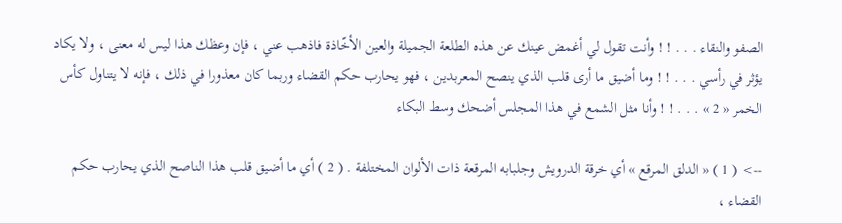الصفو والنقاء . . . ! ! وأنت تقول لي أغمض عينك عن هذه الطلعة الجميلة والعين الأخّاذة فاذهب عني ، فإن وعظك هذا ليس له معنى ، ولا يكاد يؤثر في رأسي . . . ! ! وما أضيق ما أرى قلب الذي ينصح المعربدين ، فهو يحارب حكم القضاء وربما كان معذورا في ذلك ، فإنه لا يتناول كأس الخمر « 2 » . . . ! ! وأنا مثل الشمع في هذا المجلس أضحك وسط البكاء

--> ( 1 ) « الدلق المرقع » أي خرقة الدرويش وجلبابه المرقعة ذات الألوان المختلفة . ( 2 ) أي ما أضيق قلب هذا الناصح الذي يحارب حكم القضاء ،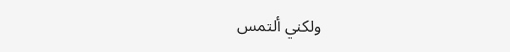ولكني ألتمس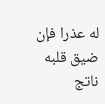له عذرا فإن ضيق قلبه ناتج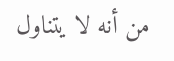من أنه لا يتناول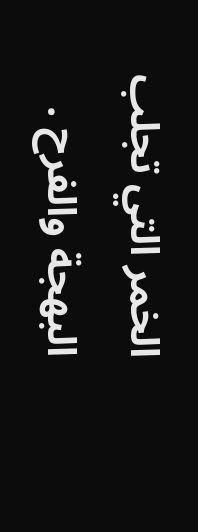الخمر التي تجلب البهجة والفرح .